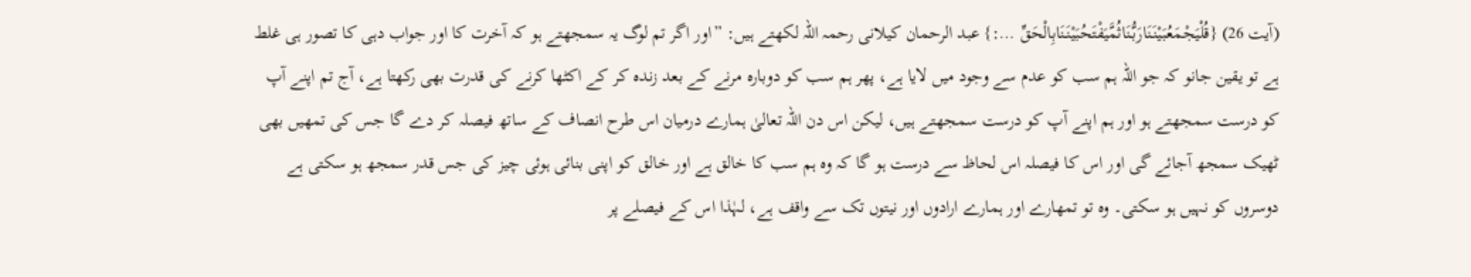(آیت 26) {قُلْيَجْمَعُبَيْنَنَارَبُّنَاثُمَّيَفْتَحُبَيْنَنَابِالْحَقِّ …:} عبد الرحمان کیلانی رحمہ اللہ لکھتے ہیں: ”اور اگر تم لوگ یہ سمجھتے ہو کہ آخرت کا اور جواب دہی کا تصور ہی غلط ہے تو یقین جانو کہ جو اللہ ہم سب کو عدم سے وجود میں لایا ہے، پھر ہم سب کو دوبارہ مرنے کے بعد زندہ کر کے اکٹھا کرنے کی قدرت بھی رکھتا ہے، آج تم اپنے آپ کو درست سمجھتے ہو اور ہم اپنے آپ کو درست سمجھتے ہیں، لیکن اس دن اللہ تعالیٰ ہمارے درمیان اس طرح انصاف کے ساتھ فیصلہ کر دے گا جس کی تمھیں بھی ٹھیک سمجھ آجائے گی اور اس کا فیصلہ اس لحاظ سے درست ہو گا کہ وہ ہم سب کا خالق ہے اور خالق کو اپنی بنائی ہوئی چیز کی جس قدر سمجھ ہو سکتی ہے دوسروں کو نہیں ہو سکتی۔ وہ تو تمھارے اور ہمارے ارادوں اور نیتوں تک سے واقف ہے، لہٰذا اس کے فیصلے پر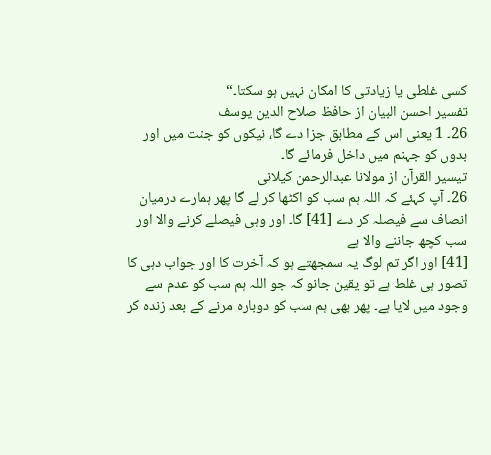کسی غلطی یا زیادتی کا امکان نہیں ہو سکتا۔“
تفسیر احسن البیان از حافظ صلاح الدین یوسف
26۔ 1 یعنی اس کے مطابق جزا دے گا، نیکوں کو جنت میں اور بدوں کو جہنم میں داخل فرمائے گا۔
تيسير القرآن از مولانا عبدالرحمن کیلانی
26۔ آپ کہئے کہ اللہ ہم سب کو اکٹھا کر لے گا پھر ہمارے درمیان انصاف سے فیصلہ کر دے [41] گا۔ اور وہی فیصلے کرنے والا اور سب کچھ جاننے والا ہے
[41] اور اگر تم لوگ یہ سمجھتے ہو کہ آخرت کا اور جواب دہی کا تصور ہی غلط ہے تو یقین جانو کہ جو اللہ ہم سب کو عدم سے وجود میں لایا ہے۔ پھر بھی ہم سب کو دوبارہ مرنے کے بعد زندہ کر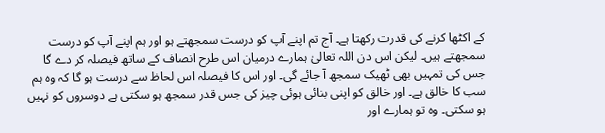کے اکٹھا کرنے کی قدرت رکھتا ہے۔ آج تم اپنے آپ کو درست سمجھتے ہو اور ہم اپنے آپ کو درست سمجھتے ہیں۔ لیکن اس دن اللہ تعالیٰ ہمارے درمیان اس طرح انصاف کے ساتھ فیصلہ کر دے گا جس کی تمہیں بھی ٹھیک سمجھ آ جائے گی۔ اور اس کا فیصلہ اس لحاظ سے درست ہو گا کہ وہ ہم سب کا خالق ہے۔ اور خالق کو اپنی بنائی ہوئی چیز کی جس قدر سمجھ ہو سکتی ہے دوسروں کو نہیں ہو سکتی۔ وہ تو ہمارے اور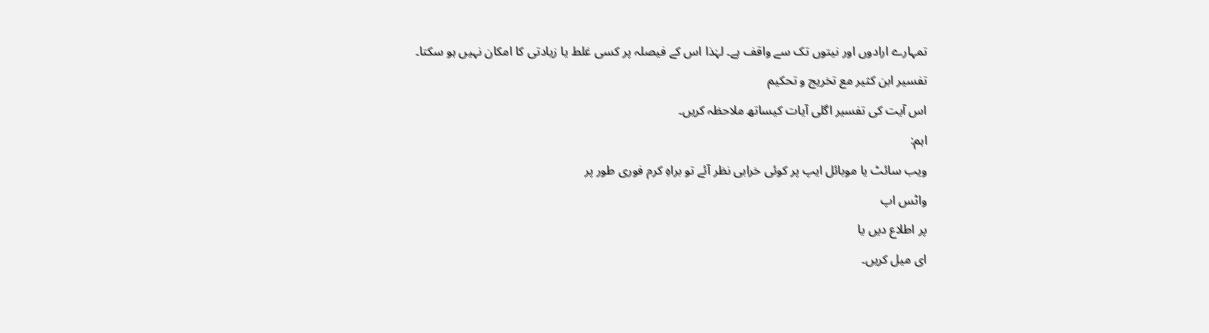تمہارے ارادوں اور نیتوں تک سے واقف ہے۔ لہٰذا اس کے فیصلہ پر کسی غلط یا زیادتی کا امکان نہیں ہو سکتا۔
تفسیر ابن کثیر مع تخریج و تحکیم
اس آیت کی تفسیر اگلی آیات کیساتھ ملاحظہ کریں۔
اہم:
ویب سائٹ یا موبائل ایپ پر کوئی خرابی نظر آئے تو براہِ کرم فوری طور پر
واٹس اپ
پر اطلاع دیں یا
ای میل کریں۔